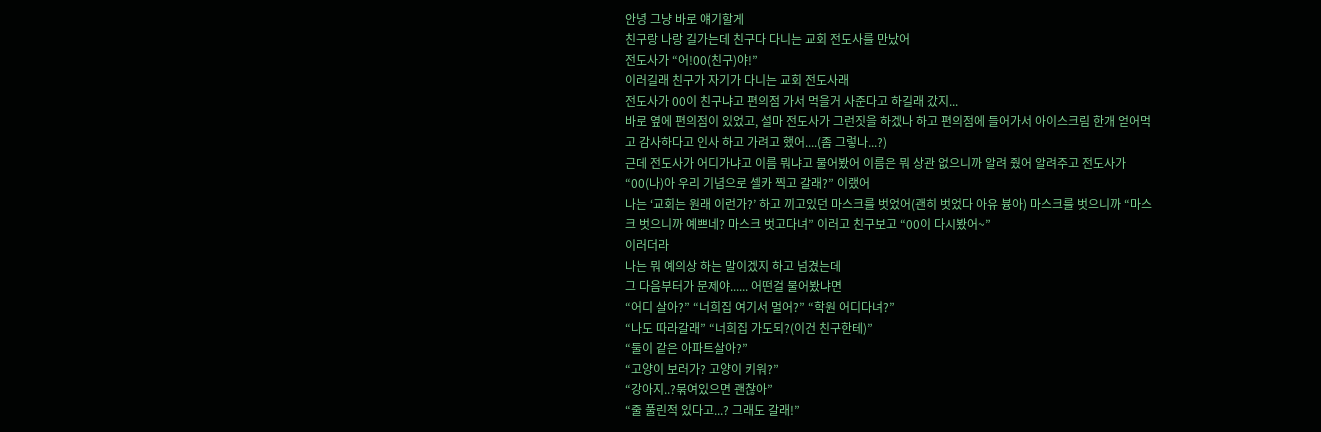안녕 그냥 바로 얘기할게
친구랑 나랑 길가는데 친구다 다니는 교회 전도사를 만났어
전도사가 “어!00(친구)야!”
이러길래 친구가 자기가 다니는 교회 전도사래
전도사가 00이 친구냐고 편의점 가서 먹을거 사준다고 하길래 갔지...
바로 옆에 편의점이 있었고, 설마 전도사가 그런짓을 하겠나 하고 편의점에 들어가서 아이스크림 한개 얻어먹고 감사하다고 인사 하고 가려고 했어....(좀 그렇나...?)
근데 전도사가 어디가냐고 이름 뭐냐고 물어봤어 이름은 뭐 상관 없으니까 알려 줬어 알려주고 전도사가 “00(나)아 우리 기념으로 셀카 찍고 갈래?” 이랬어
나는 ‘교회는 원래 이런가?’ 하고 끼고있던 마스크를 벗었어(괜히 벗었다 아유 븅아) 마스크를 벗으니까 “마스크 벗으니까 예쁘네? 마스크 벗고다녀” 이러고 친구보고 “00이 다시봤어~”
이러더라
나는 뭐 예의상 하는 말이겠지 하고 넘겼는데
그 다음부터가 문제야...... 어떤걸 물어봤냐면
“어디 살아?” “너희집 여기서 멀어?” “학원 어디다녀?”
“나도 따라갈래” “너희집 가도되?(이건 친구한테)”
“둘이 같은 아파트살아?”
“고양이 보러가? 고양이 키워?”
“강아지..?묶여있으면 괜찮아”
“줄 풀린적 있다고...? 그래도 갈래!”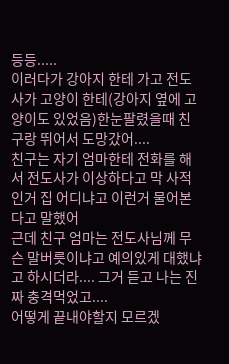등등.....
이러다가 강아지 한테 가고 전도사가 고양이 한테(강아지 옆에 고양이도 있었음)한눈팔렸을때 친구랑 뛰어서 도망갔어....
친구는 자기 엄마한테 전화를 해서 전도사가 이상하다고 막 사적인거 집 어디냐고 이런거 물어본다고 말했어
근데 친구 엄마는 전도사님께 무슨 말버릇이냐고 예의있게 대했냐고 하시더라.... 그거 듣고 나는 진짜 충격먹었고....
어떻게 끝내야할지 모르겠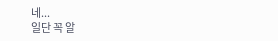네...
일단 꼭 알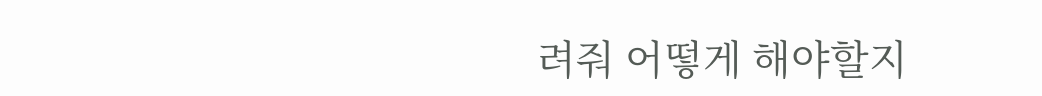려줘 어떻게 해야할지